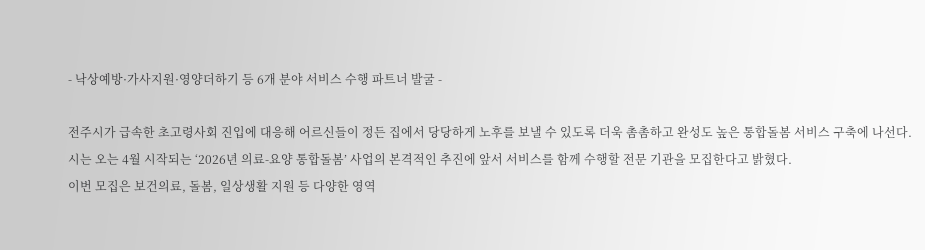- 낙상예방·가사지원·영양더하기 등 6개 분야 서비스 수행 파트너 발굴 -

전주시가 급속한 초고령사회 진입에 대응해 어르신들이 정든 집에서 당당하게 노후를 보낼 수 있도록 더욱 촘촘하고 완성도 높은 통합돌봄 서비스 구축에 나선다.
시는 오는 4월 시작되는 ‘2026년 의료-요양 통합돌봄’ 사업의 본격적인 추진에 앞서 서비스를 함께 수행할 전문 기관을 모집한다고 밝혔다.
이번 모집은 보건의료, 돌봄, 일상생활 지원 등 다양한 영역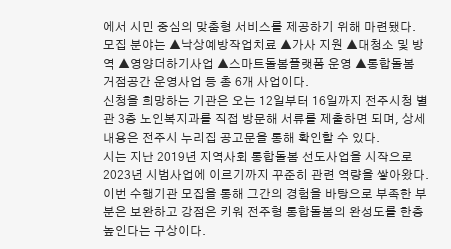에서 시민 중심의 맞춤형 서비스를 제공하기 위해 마련됐다.
모집 분야는 ▲낙상예방작업치료 ▲가사 지원 ▲대청소 및 방역 ▲영양더하기사업 ▲스마트돌봄플랫폼 운영 ▲통합돌봄 거점공간 운영사업 등 총 6개 사업이다.
신청을 희망하는 기관은 오는 12일부터 16일까지 전주시청 별관 3층 노인복지과를 직접 방문해 서류를 제출하면 되며, 상세 내용은 전주시 누리집 공고문을 통해 확인할 수 있다.
시는 지난 2019년 지역사회 통합돌봄 선도사업을 시작으로 2023년 시범사업에 이르기까지 꾸준히 관련 역량을 쌓아왔다. 이번 수행기관 모집을 통해 그간의 경험을 바탕으로 부족한 부분은 보완하고 강점은 키워 전주형 통합돌봄의 완성도를 한층 높인다는 구상이다.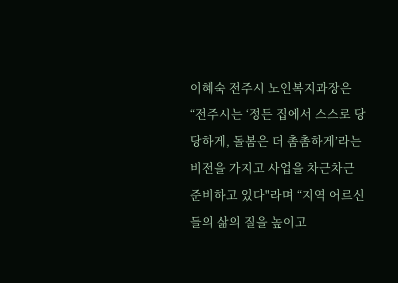이혜숙 전주시 노인복지과장은 “전주시는 ‘정든 집에서 스스로 당당하게, 돌봄은 더 촘촘하게’라는 비전을 가지고 사업을 차근차근 준비하고 있다"라며 “지역 어르신들의 삶의 질을 높이고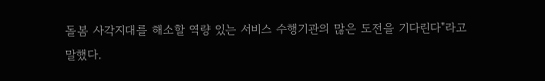돌봄 사각지대를 해소할 역량 있는 서비스 수행기관의 많은 도전을 기다린다"라고 말했다.